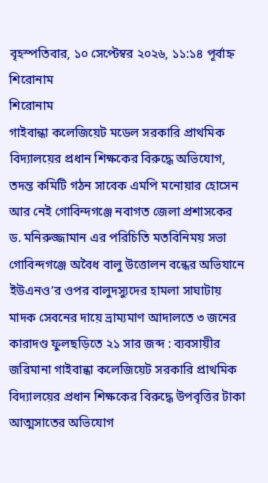বৃহস্পতিবার, ১০ সেপ্টেম্বর ২০২৬, ১১:১৪ পূর্বাহ্ন
শিরোনাম
শিরোনাম
গাইবান্ধা কলেজিয়েট মডেল সরকারি প্রাথমিক বিদ্যালয়ের প্রধান শিক্ষকের বিরুদ্ধে অভিযোগ, তদন্ত কমিটি গঠন সাবেক এমপি মনোয়ার হোসেন আর নেই গোবিন্দগঞ্জে নবাগত জেলা প্রশাসকের ড. মনিরুজ্জামান এর পরিচিতি মতবিনিময় সভা গোবিন্দগঞ্জে অবৈধ বালু উত্তোলন বন্ধের অভিযানে ইউএনও’র ওপর বালুদস্যুদের হামলা সাঘাটায় মাদক সেবনের দায়ে ভ্রাম্যমাণ আদালতে ৩ জনের কারাদণ্ড ফুলছড়িতে ২১ সার জব্দ : ব্যবসায়ীর জরিমানা গাইবান্ধা কলেজিয়েট সরকারি প্রাথমিক বিদ্যালয়ের প্রধান শিক্ষকের বিরুদ্ধে উপবৃত্তির টাকা আত্মসাতের অভিযোগ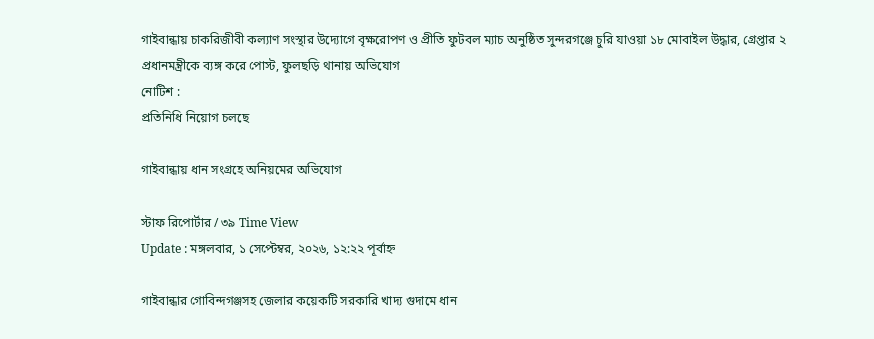গাইবান্ধায় চাকরিজীবী কল্যাণ সংস্থার উদ্যোগে বৃক্ষরোপণ ও প্রীতি ফুটবল ম্যাচ অনুষ্ঠিত সুন্দরগঞ্জে চুরি যাওয়া ১৮ মোবাইল উদ্ধার, গ্রেপ্তার ২ প্রধানমন্ত্রীকে ব্যঙ্গ করে পোস্ট, ফুলছড়ি থানায় অভিযোগ
নোটিশ :
প্রতিনিধি নিয়োগ চলছে

গাইবান্ধায় ধান সংগ্রহে অনিয়মের অভিযোগ

স্টাফ রিপোর্টার / ৩৯ Time View
Update : মঙ্গলবার, ১ সেপ্টেম্বর, ২০২৬, ১২:২২ পূর্বাহ্ন

গাইবান্ধার গোবিন্দগঞ্জসহ জেলার কয়েকটি সরকারি খাদ্য গুদামে ধান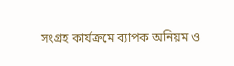সংগ্রহ কার্যক্রমে ব্যাপক অনিয়ম ও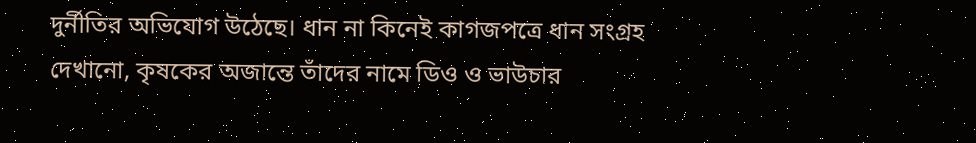দুর্নীতির অভিযোগ উঠেছে। ধান না কিনেই কাগজপত্রে ধান সংগ্রহ দেখানো, কৃষকের অজান্তে তাঁদের নামে ডিও ও ভাউচার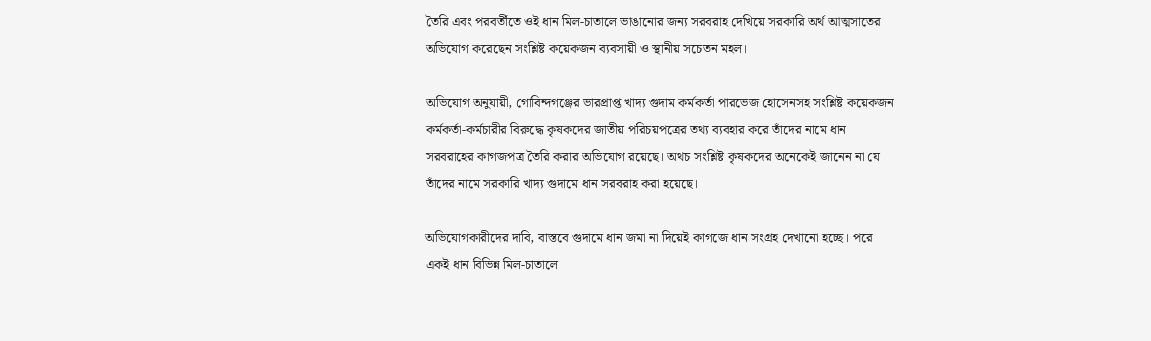তৈরি এবং পরবর্তীতে ওই ধান মিল-চাতালে ভাঙানোর জন্য সরবরাহ দেখিয়ে সরকারি অর্থ আত্মসাতের অভিযোগ করেছেন সংশ্লিষ্ট কয়েকজন ব্যবসায়ী ও স্থানীয় সচেতন মহল।

অভিযোগ অনুযায়ী, গোবিন্দগঞ্জের ভারপ্রাপ্ত খাদ্য গুদাম কর্মকর্তা পারভেজ হোসেনসহ সংশ্লিষ্ট কয়েকজন কর্মকর্তা-কর্মচারীর বিরুদ্ধে কৃষকদের জাতীয় পরিচয়পত্রের তথ্য ব্যবহার করে তাঁদের নামে ধান সরবরাহের কাগজপত্র তৈরি করার অভিযোগ রয়েছে। অথচ সংশ্লিষ্ট কৃষকদের অনেকেই জানেন না যে তাঁদের নামে সরকারি খাদ্য গুদামে ধান সরবরাহ করা হয়েছে।

অভিযোগকারীদের দাবি, বাস্তবে গুদামে ধান জমা না দিয়েই কাগজে ধান সংগ্রহ দেখানো হচ্ছে। পরে একই ধান বিভিন্ন মিল-চাতালে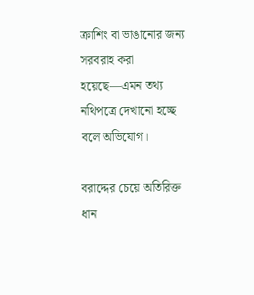ক্রাশিং বা ভাঙানোর জন্য সরবরাহ করা হয়েছে—এমন তথ্য নথিপত্রে দেখানো হচ্ছে বলে অভিযোগ।

বরাদ্দের চেয়ে অতিরিক্ত ধান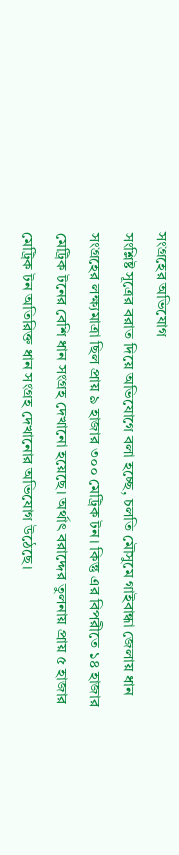সংগ্রহের অভিযোগ
সংশ্লিষ্ট সূত্রের বরাত দিয়ে অভিযোগে বলা হচ্ছে, চলতি মৌসুমে গাইবান্ধা জেলায় ধান সংগ্রহের লক্ষ্যমাত্রা ছিল প্রায় ৯ হাজার ৩০০ মেট্রিক টন। কিন্তু এর বিপরীতে ১৪ হাজার মেট্রিক টনের বেশি ধান সংগ্রহ দেখানো হয়েছে। অর্থাৎ বরাদ্দের তুলনায় প্রায় ৫ হাজার মেট্রিক টন অতিরিক্ত ধান সংগ্রহ দেখানোর অভিযোগ উঠেছে।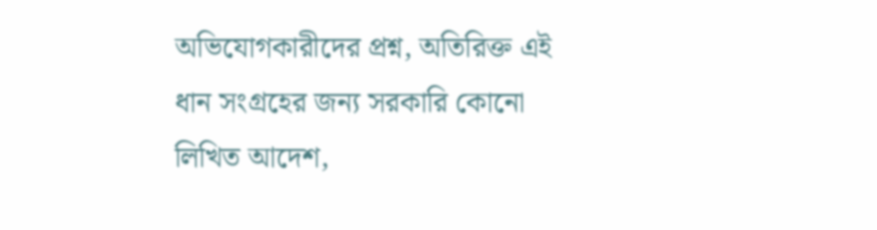অভিযোগকারীদের প্রশ্ন, অতিরিক্ত এই ধান সংগ্রহের জন্য সরকারি কোনো লিখিত আদেশ,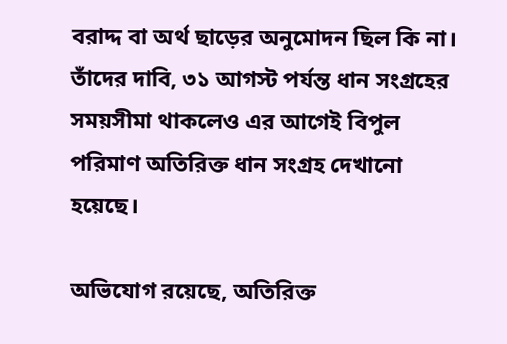বরাদ্দ বা অর্থ ছাড়ের অনুমোদন ছিল কি না। তাঁদের দাবি, ৩১ আগস্ট পর্যন্ত ধান সংগ্রহের সময়সীমা থাকলেও এর আগেই বিপুল পরিমাণ অতিরিক্ত ধান সংগ্রহ দেখানো হয়েছে।

অভিযোগ রয়েছে, অতিরিক্ত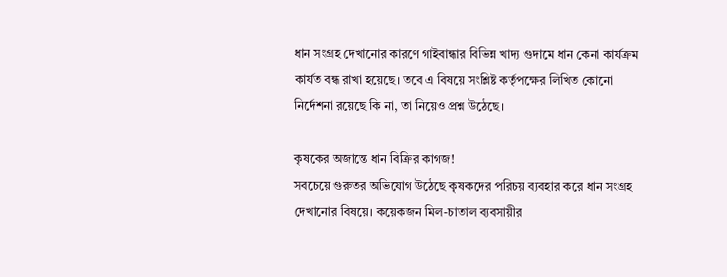ধান সংগ্রহ দেখানোর কারণে গাইবান্ধার বিভিন্ন খাদ্য গুদামে ধান কেনা কার্যক্রম কার্যত বন্ধ রাখা হয়েছে। তবে এ বিষয়ে সংশ্লিষ্ট কর্তৃপক্ষের লিখিত কোনো নির্দেশনা রয়েছে কি না, তা নিয়েও প্রশ্ন উঠেছে।

কৃষকের অজান্তে ধান বিক্রির কাগজ!
সবচেয়ে গুরুতর অভিযোগ উঠেছে কৃষকদের পরিচয় ব্যবহার করে ধান সংগ্রহ দেখানোর বিষয়ে। কয়েকজন মিল-চাতাল ব্যবসায়ীর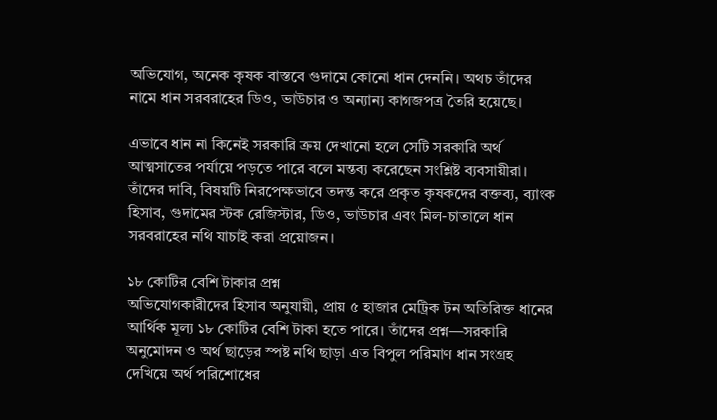অভিযোগ, অনেক কৃষক বাস্তবে গুদামে কোনো ধান দেননি। অথচ তাঁদের নামে ধান সরবরাহের ডিও, ভাউচার ও অন্যান্য কাগজপত্র তৈরি হয়েছে।

এভাবে ধান না কিনেই সরকারি ক্রয় দেখানো হলে সেটি সরকারি অর্থ আত্মসাতের পর্যায়ে পড়তে পারে বলে মন্তব্য করেছেন সংশ্লিষ্ট ব্যবসায়ীরা। তাঁদের দাবি, বিষয়টি নিরপেক্ষভাবে তদন্ত করে প্রকৃত কৃষকদের বক্তব্য, ব্যাংক হিসাব, গুদামের স্টক রেজিস্টার, ডিও, ভাউচার এবং মিল-চাতালে ধান সরবরাহের নথি যাচাই করা প্রয়োজন।

১৮ কোটির বেশি টাকার প্রশ্ন
অভিযোগকারীদের হিসাব অনুযায়ী, প্রায় ৫ হাজার মেট্রিক টন অতিরিক্ত ধানের আর্থিক মূল্য ১৮ কোটির বেশি টাকা হতে পারে। তাঁদের প্রশ্ন—সরকারি অনুমোদন ও অর্থ ছাড়ের স্পষ্ট নথি ছাড়া এত বিপুল পরিমাণ ধান সংগ্রহ দেখিয়ে অর্থ পরিশোধের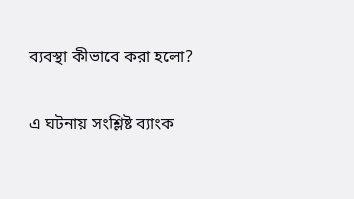ব্যবস্থা কীভাবে করা হলো?

এ ঘটনায় সংশ্লিষ্ট ব্যাংক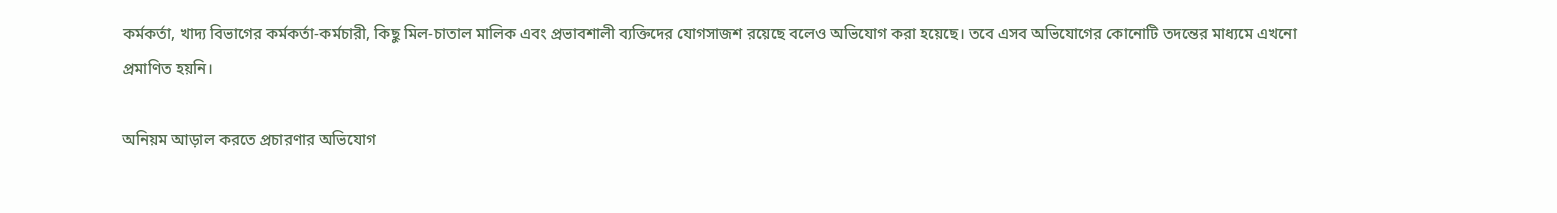কর্মকর্তা, খাদ্য বিভাগের কর্মকর্তা-কর্মচারী, কিছু মিল-চাতাল মালিক এবং প্রভাবশালী ব্যক্তিদের যোগসাজশ রয়েছে বলেও অভিযোগ করা হয়েছে। তবে এসব অভিযোগের কোনোটি তদন্তের মাধ্যমে এখনো প্রমাণিত হয়নি।

অনিয়ম আড়াল করতে প্রচারণার অভিযোগ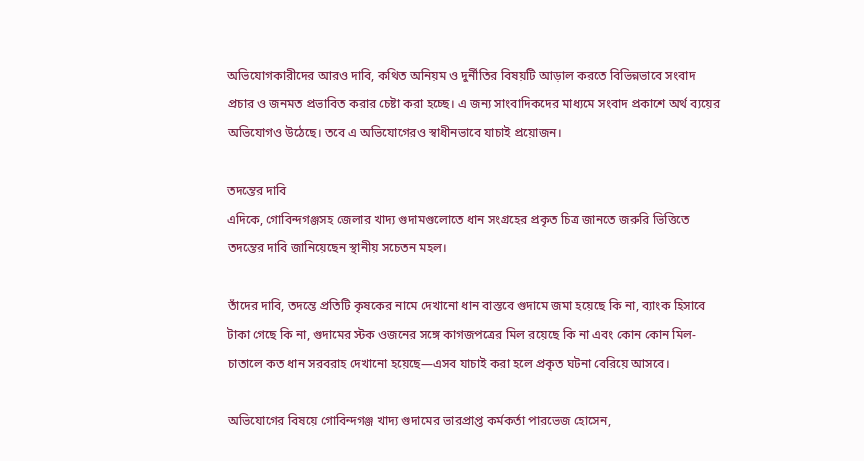অভিযোগকারীদের আরও দাবি, কথিত অনিয়ম ও দুর্নীতির বিষয়টি আড়াল করতে বিভিন্নভাবে সংবাদ প্রচার ও জনমত প্রভাবিত করার চেষ্টা করা হচ্ছে। এ জন্য সাংবাদিকদের মাধ্যমে সংবাদ প্রকাশে অর্থ ব্যয়ের অভিযোগও উঠেছে। তবে এ অভিযোগেরও স্বাধীনভাবে যাচাই প্রয়োজন।

তদন্তের দাবি
এদিকে, গোবিন্দগঞ্জসহ জেলার খাদ্য গুদামগুলোতে ধান সংগ্রহের প্রকৃত চিত্র জানতে জরুরি ভিত্তিতে তদন্তের দাবি জানিয়েছেন স্থানীয় সচেতন মহল।

তাঁদের দাবি, তদন্তে প্রতিটি কৃষকের নামে দেখানো ধান বাস্তবে গুদামে জমা হয়েছে কি না, ব্যাংক হিসাবে টাকা গেছে কি না, গুদামের স্টক ওজনের সঙ্গে কাগজপত্রের মিল রয়েছে কি না এবং কোন কোন মিল-চাতালে কত ধান সরবরাহ দেখানো হয়েছে—এসব যাচাই করা হলে প্রকৃত ঘটনা বেরিয়ে আসবে।

অভিযোগের বিষয়ে গোবিন্দগঞ্জ খাদ্য গুদামের ভারপ্রাপ্ত কর্মকর্তা পারভেজ হোসেন,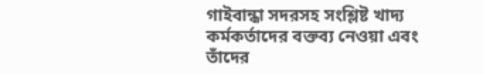গাইবান্ধা সদরসহ সংশ্লিষ্ট খাদ্য কর্মকর্তাদের বক্তব্য নেওয়া এবং তাঁদের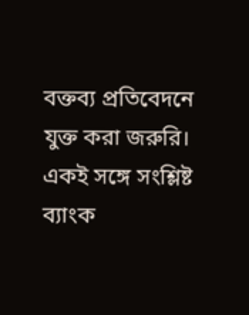বক্তব্য প্রতিবেদনে যুক্ত করা জরুরি। একই সঙ্গে সংশ্লিষ্ট ব্যাংক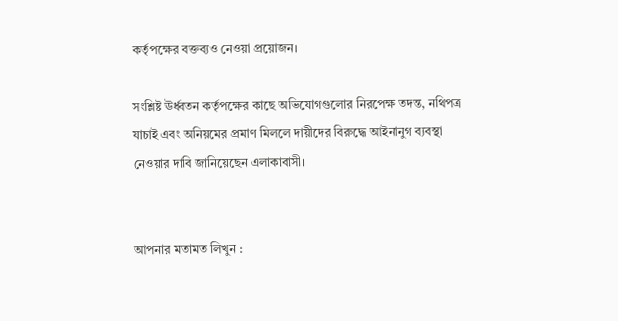কর্তৃপক্ষের বক্তব্যও নেওয়া প্রয়োজন।

সংশ্লিষ্ট ঊর্ধ্বতন কর্তৃপক্ষের কাছে অভিযোগগুলোর নিরপেক্ষ তদন্ত, নথিপত্র যাচাই এবং অনিয়মের প্রমাণ মিললে দায়ীদের বিরুদ্ধে আইনানুগ ব্যবস্থা নেওয়ার দাবি জানিয়েছেন এলাকাবাসী।


আপনার মতামত লিখুন :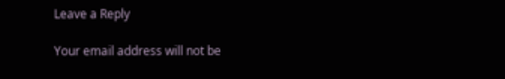Leave a Reply

Your email address will not be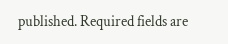published. Required fields are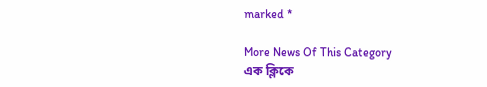marked *

More News Of This Category
এক ক্লিকে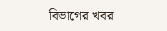বিভাগের খবর